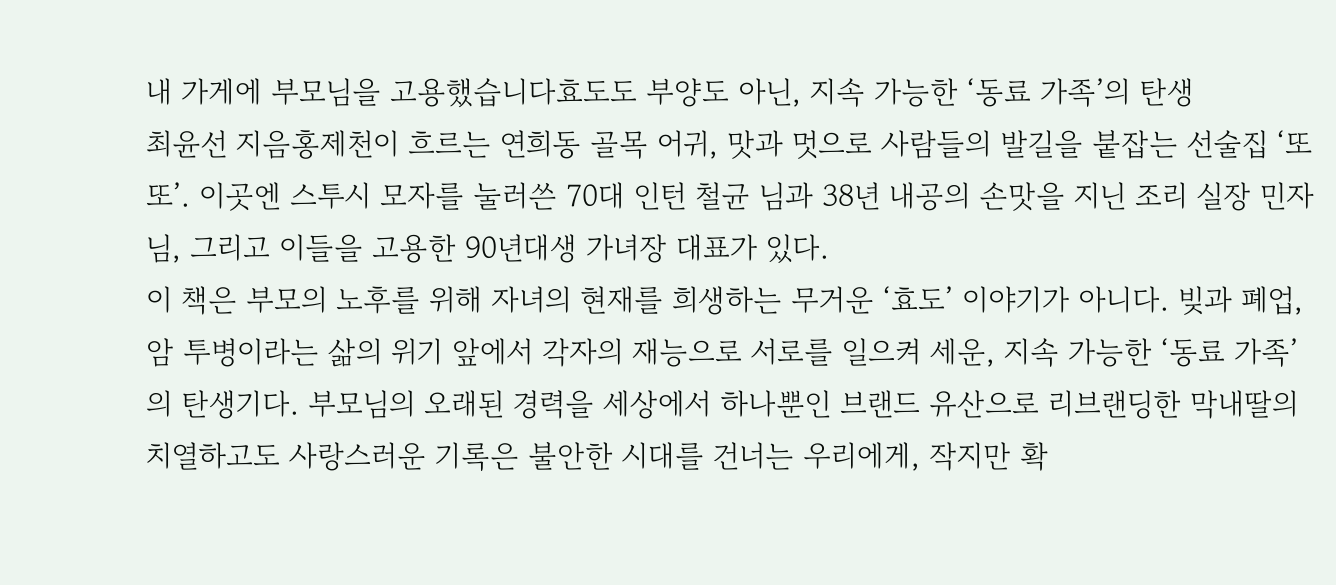내 가게에 부모님을 고용했습니다효도도 부양도 아닌, 지속 가능한 ‘동료 가족’의 탄생
최윤선 지음홍제천이 흐르는 연희동 골목 어귀, 맛과 멋으로 사람들의 발길을 붙잡는 선술집 ‘또또’. 이곳엔 스투시 모자를 눌러쓴 70대 인턴 철균 님과 38년 내공의 손맛을 지닌 조리 실장 민자 님, 그리고 이들을 고용한 90년대생 가녀장 대표가 있다.
이 책은 부모의 노후를 위해 자녀의 현재를 희생하는 무거운 ‘효도’ 이야기가 아니다. 빚과 폐업, 암 투병이라는 삶의 위기 앞에서 각자의 재능으로 서로를 일으켜 세운, 지속 가능한 ‘동료 가족’의 탄생기다. 부모님의 오래된 경력을 세상에서 하나뿐인 브랜드 유산으로 리브랜딩한 막내딸의 치열하고도 사랑스러운 기록은 불안한 시대를 건너는 우리에게, 작지만 확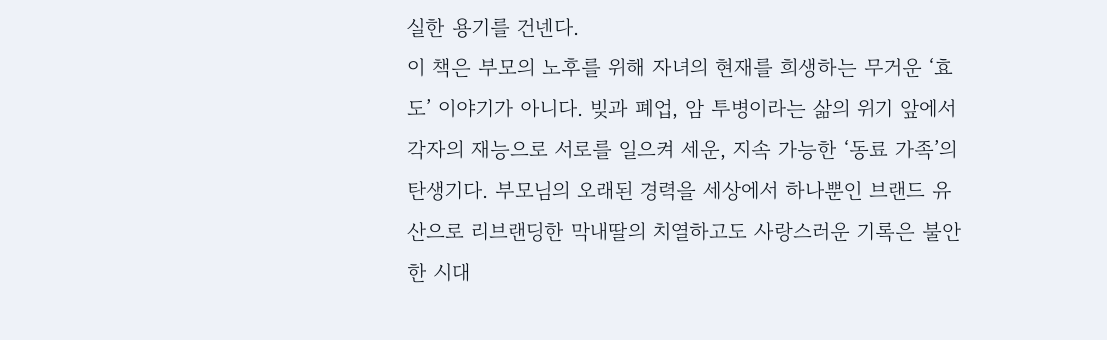실한 용기를 건넨다.
이 책은 부모의 노후를 위해 자녀의 현재를 희생하는 무거운 ‘효도’ 이야기가 아니다. 빚과 폐업, 암 투병이라는 삶의 위기 앞에서 각자의 재능으로 서로를 일으켜 세운, 지속 가능한 ‘동료 가족’의 탄생기다. 부모님의 오래된 경력을 세상에서 하나뿐인 브랜드 유산으로 리브랜딩한 막내딸의 치열하고도 사랑스러운 기록은 불안한 시대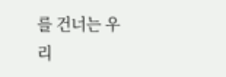를 건너는 우리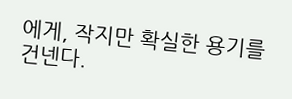에게, 작지만 확실한 용기를 건넨다.